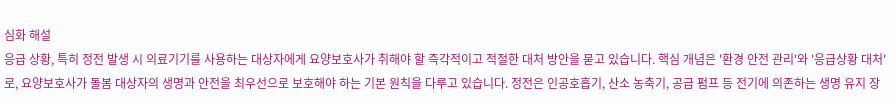심화 해설
응급 상황, 특히 정전 발생 시 의료기기를 사용하는 대상자에게 요양보호사가 취해야 할 즉각적이고 적절한 대처 방안을 묻고 있습니다. 핵심 개념은 '환경 안전 관리'와 '응급상황 대처'로, 요양보호사가 돌봄 대상자의 생명과 안전을 최우선으로 보호해야 하는 기본 원칙을 다루고 있습니다. 정전은 인공호흡기, 산소 농축기, 공급 펌프 등 전기에 의존하는 생명 유지 장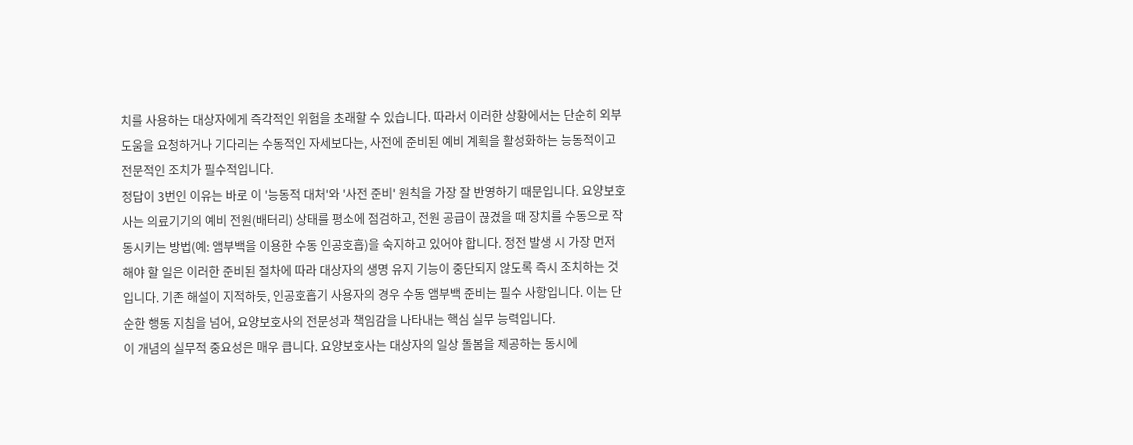치를 사용하는 대상자에게 즉각적인 위험을 초래할 수 있습니다. 따라서 이러한 상황에서는 단순히 외부 도움을 요청하거나 기다리는 수동적인 자세보다는, 사전에 준비된 예비 계획을 활성화하는 능동적이고 전문적인 조치가 필수적입니다.
정답이 3번인 이유는 바로 이 '능동적 대처'와 '사전 준비' 원칙을 가장 잘 반영하기 때문입니다. 요양보호사는 의료기기의 예비 전원(배터리) 상태를 평소에 점검하고, 전원 공급이 끊겼을 때 장치를 수동으로 작동시키는 방법(예: 앰부백을 이용한 수동 인공호흡)을 숙지하고 있어야 합니다. 정전 발생 시 가장 먼저 해야 할 일은 이러한 준비된 절차에 따라 대상자의 생명 유지 기능이 중단되지 않도록 즉시 조치하는 것입니다. 기존 해설이 지적하듯, 인공호흡기 사용자의 경우 수동 앰부백 준비는 필수 사항입니다. 이는 단순한 행동 지침을 넘어, 요양보호사의 전문성과 책임감을 나타내는 핵심 실무 능력입니다.
이 개념의 실무적 중요성은 매우 큽니다. 요양보호사는 대상자의 일상 돌봄을 제공하는 동시에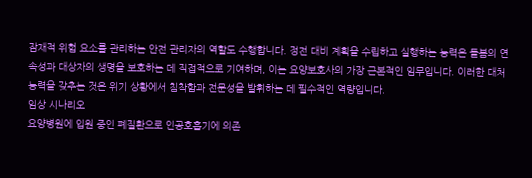잠재적 위험 요소를 관리하는 안전 관리자의 역할도 수행합니다. 정전 대비 계획을 수립하고 실행하는 능력은 돌봄의 연속성과 대상자의 생명을 보호하는 데 직접적으로 기여하며, 이는 요양보호사의 가장 근본적인 임무입니다. 이러한 대처 능력을 갖추는 것은 위기 상황에서 침착함과 전문성을 발휘하는 데 필수적인 역량입니다.
임상 시나리오
요양병원에 입원 중인 폐질환으로 인공호흡기에 의존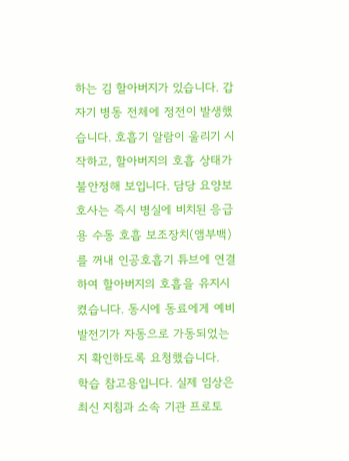하는 김 할아버지가 있습니다. 갑자기 병동 전체에 정전이 발생했습니다. 호흡기 알람이 울리기 시작하고, 할아버지의 호흡 상태가 불안정해 보입니다. 담당 요양보호사는 즉시 병실에 비치된 응급용 수동 호흡 보조장치(앰부백)를 꺼내 인공호흡기 튜브에 연결하여 할아버지의 호흡을 유지시켰습니다. 동시에 동료에게 예비 발전기가 자동으로 가동되었는지 확인하도록 요청했습니다.
학습 참고용입니다. 실제 임상은 최신 지침과 소속 기관 프로토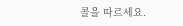콜을 따르세요.